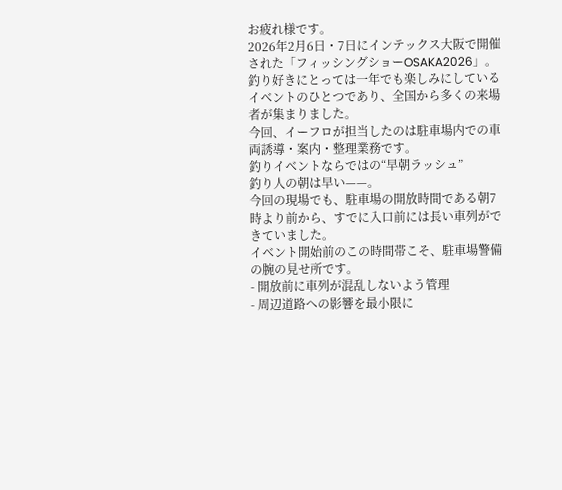お疲れ様です。
2026年2月6日・7日にインテックス大阪で開催された「フィッシングショーOSAKA2026」。
釣り好きにとっては一年でも楽しみにしているイベントのひとつであり、全国から多くの来場者が集まりました。
今回、イーフロが担当したのは駐車場内での車両誘導・案内・整理業務です。
釣りイベントならではの“早朝ラッシュ”
釣り人の朝は早い——。
今回の現場でも、駐車場の開放時間である朝7時より前から、すでに入口前には長い車列ができていました。
イベント開始前のこの時間帯こそ、駐車場警備の腕の見せ所です。
- 開放前に車列が混乱しないよう管理
- 周辺道路への影響を最小限に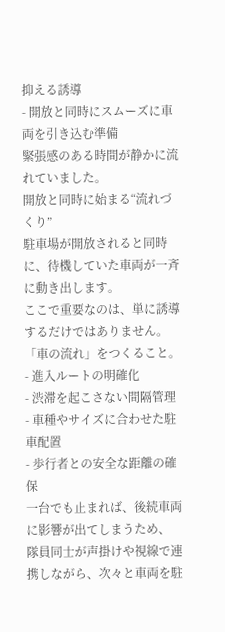抑える誘導
- 開放と同時にスムーズに車両を引き込む準備
緊張感のある時間が静かに流れていました。
開放と同時に始まる“流れづくり”
駐車場が開放されると同時に、待機していた車両が一斉に動き出します。
ここで重要なのは、単に誘導するだけではありません。
「車の流れ」をつくること。
- 進入ルートの明確化
- 渋滞を起こさない間隔管理
- 車種やサイズに合わせた駐車配置
- 歩行者との安全な距離の確保
一台でも止まれば、後続車両に影響が出てしまうため、
隊員同士が声掛けや視線で連携しながら、次々と車両を駐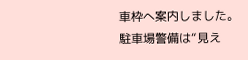車枠へ案内しました。
駐車場警備は“見え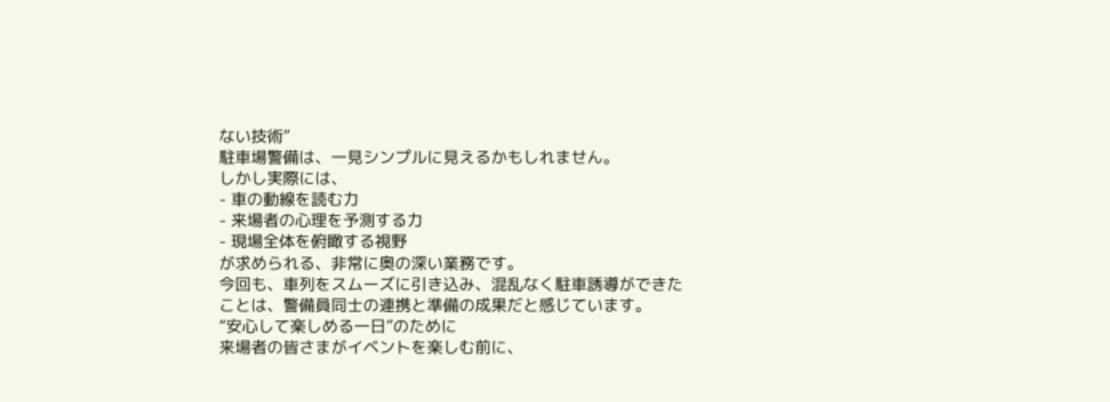ない技術”
駐車場警備は、一見シンプルに見えるかもしれません。
しかし実際には、
- 車の動線を読む力
- 来場者の心理を予測する力
- 現場全体を俯瞰する視野
が求められる、非常に奥の深い業務です。
今回も、車列をスムーズに引き込み、混乱なく駐車誘導ができたことは、警備員同士の連携と準備の成果だと感じています。
“安心して楽しめる一日”のために
来場者の皆さまがイベントを楽しむ前に、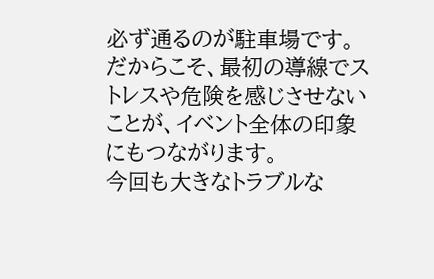必ず通るのが駐車場です。
だからこそ、最初の導線でストレスや危険を感じさせないことが、イベント全体の印象にもつながります。
今回も大きなトラブルな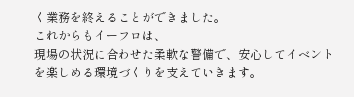く業務を終えることができました。
これからもイーフロは、
現場の状況に合わせた柔軟な警備で、安心してイベントを楽しめる環境づくりを支えていきます。